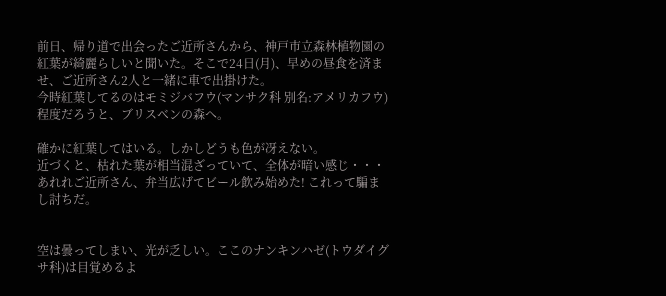前日、帰り道で出会ったご近所さんから、神戸市立森林植物園の紅葉が綺麗らしいと聞いた。そこで24日(月)、早めの昼食を済ませ、ご近所さん2人と一緒に車で出掛けた。
今時紅葉してるのはモミジバフウ(マンサク科 別名:アメリカフウ)程度だろうと、ブリスベンの森へ。

確かに紅葉してはいる。しかしどうも色が冴えない。
近づくと、枯れた葉が相当混ざっていて、全体が暗い感じ・・・
あれれご近所さん、弁当広げてビール飲み始めた! これって騙まし討ちだ。


空は曇ってしまい、光が乏しい。ここのナンキンハゼ(トウダイグサ科)は目覚めるよ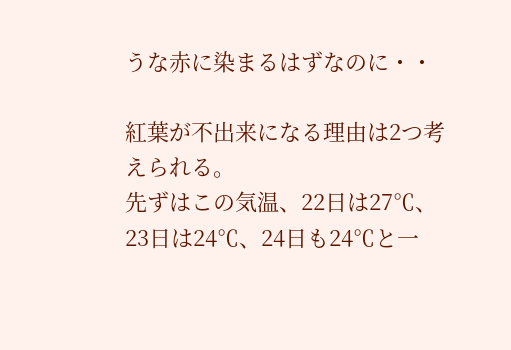うな赤に染まるはずなのに・・

紅葉が不出来になる理由は2つ考えられる。
先ずはこの気温、22日は27℃、23日は24℃、24日も24℃と一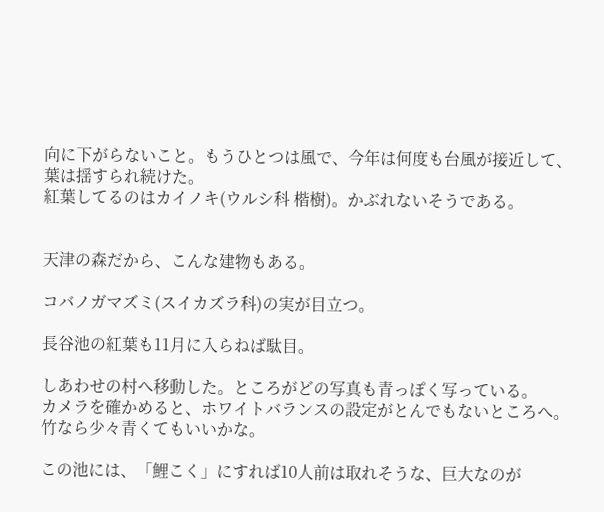向に下がらないこと。もうひとつは風で、今年は何度も台風が接近して、葉は揺すられ続けた。
紅葉してるのはカイノキ(ウルシ科 楷樹)。かぶれないそうである。


天津の森だから、こんな建物もある。

コバノガマズミ(スイカズラ科)の実が目立つ。

長谷池の紅葉も11月に入らねば駄目。

しあわせの村へ移動した。ところがどの写真も青っぽく写っている。
カメラを確かめると、ホワイトバランスの設定がとんでもないところへ。
竹なら少々青くてもいいかな。

この池には、「鯉こく」にすれば10人前は取れそうな、巨大なのが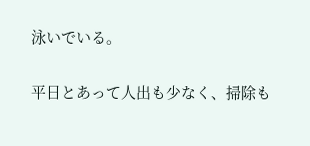泳いでいる。

平日とあって人出も少なく、掃除も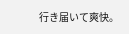行き届いて爽快。